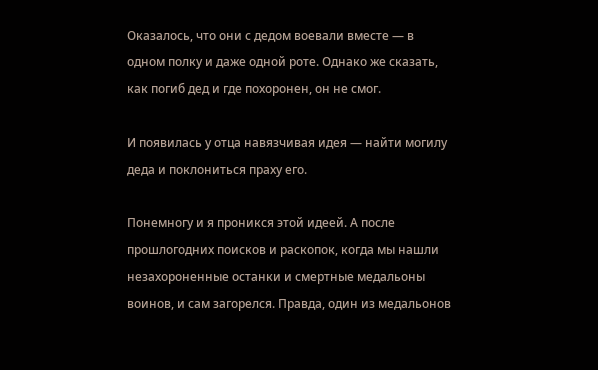Оказалось, что они с дедом воевали вместе — в одном полку и даже одной роте. Однако же сказать, как погиб дед и где похоронен, он не смог.

И появилась у отца навязчивая идея — найти могилу деда и поклониться праху его.

Понемногу и я проникся этой идеей. А после прошлогодних поисков и раскопок, когда мы нашли незахороненные останки и смертные медальоны воинов, и сам загорелся. Правда, один из медальонов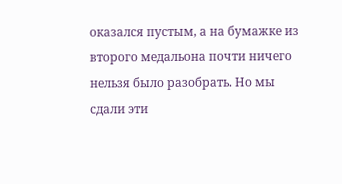оказался пустым, а на бумажке из второго медальона почти ничего нельзя было разобрать. Но мы сдали эти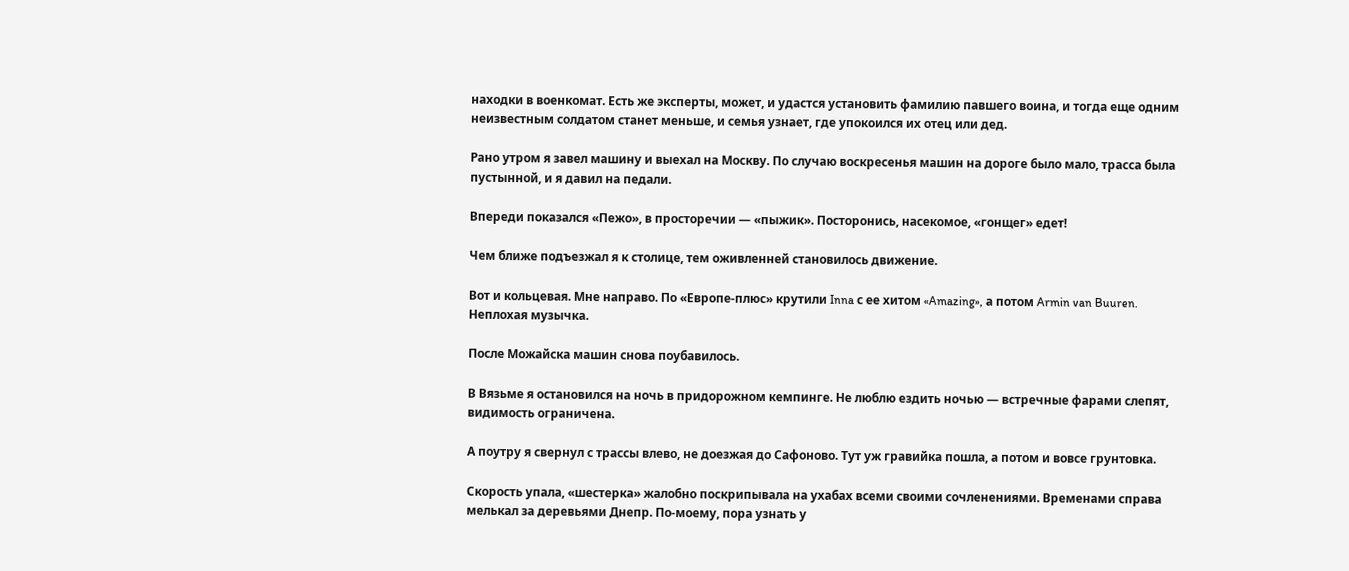находки в военкомат. Есть же эксперты, может, и удастся установить фамилию павшего воина, и тогда еще одним неизвестным солдатом станет меньше, и семья узнает, где упокоился их отец или дед.

Рано утром я завел машину и выехал на Москву. По случаю воскресенья машин на дороге было мало, трасса была пустынной, и я давил на педали.

Впереди показался «Пежо», в просторечии — «пыжик». Посторонись, насекомое, «гонщег» едет!

Чем ближе подъезжал я к столице, тем оживленней становилось движение.

Вот и кольцевая. Мне направо. По «Европе-плюс» крутили Inna с ее хитом «Amazing», а потом Armin van Buuren. Неплохая музычка.

После Можайска машин снова поубавилось.

В Вязьме я остановился на ночь в придорожном кемпинге. Не люблю ездить ночью — встречные фарами слепят, видимость ограничена.

А поутру я свернул с трассы влево, не доезжая до Сафоново. Тут уж гравийка пошла, а потом и вовсе грунтовка.

Скорость упала, «шестерка» жалобно поскрипывала на ухабах всеми своими сочленениями. Временами справа мелькал за деревьями Днепр. По-моему, пора узнать у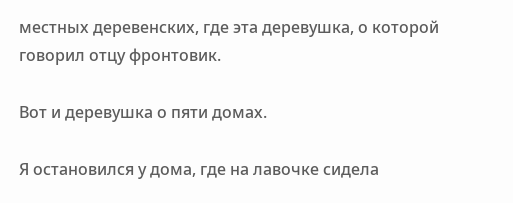местных деревенских, где эта деревушка, о которой говорил отцу фронтовик.

Вот и деревушка о пяти домах.

Я остановился у дома, где на лавочке сидела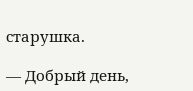старушка.

— Добрый день,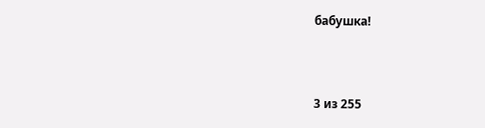бабушка!



3 из 255